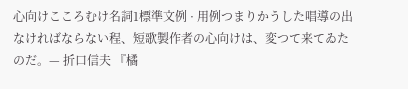心向けこころむけ名詞1標準文例 · 用例つまりかうした唱導の出なければならない程、短歌製作者の心向けは、変つて来てゐたのだ。— 折口信夫 『橘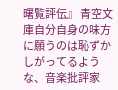曙覧評伝』 青空文庫自分自身の味方に願うのは恥ずかしがってるような、音楽批評家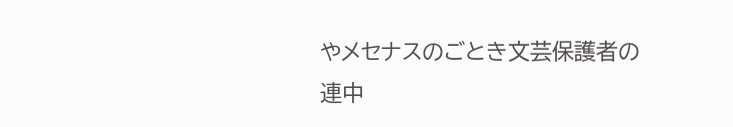やメセナスのごとき文芸保護者の連中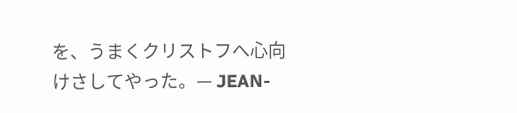を、うまくクリストフへ心向けさしてやった。— JEAN-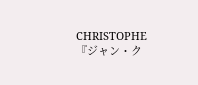CHRISTOPHE 『ジャン・ク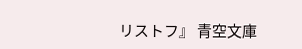リストフ』 青空文庫